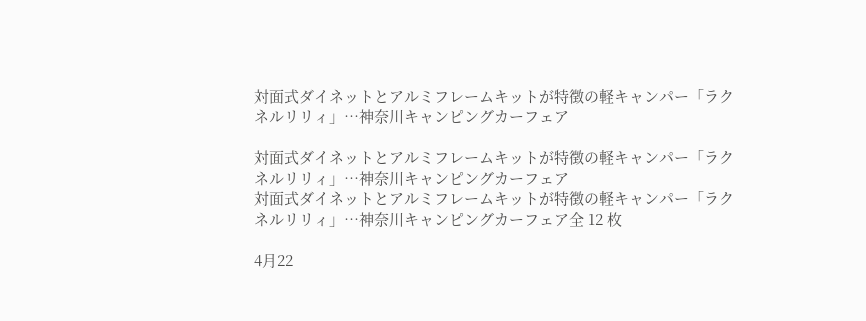対面式ダイネットとアルミフレームキットが特徴の軽キャンパー「ラクネルリリィ」…神奈川キャンピングカーフェア

対面式ダイネットとアルミフレームキットが特徴の軽キャンパー「ラクネルリリィ」…神奈川キャンピングカーフェア
対面式ダイネットとアルミフレームキットが特徴の軽キャンパー「ラクネルリリィ」…神奈川キャンピングカーフェア全 12 枚

4月22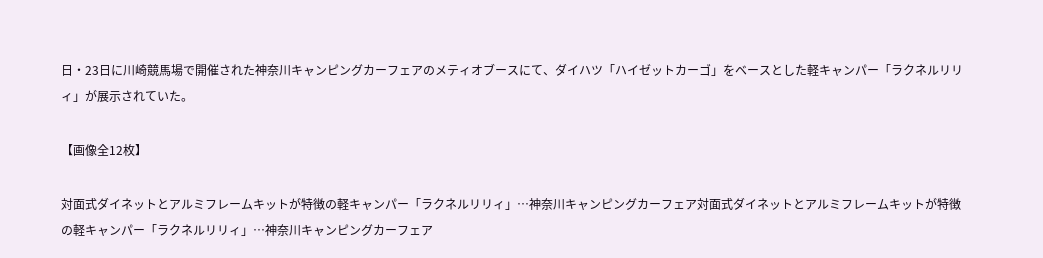日・23日に川崎競馬場で開催された神奈川キャンピングカーフェアのメティオブースにて、ダイハツ「ハイゼットカーゴ」をベースとした軽キャンパー「ラクネルリリィ」が展示されていた。

【画像全12枚】

対面式ダイネットとアルミフレームキットが特徴の軽キャンパー「ラクネルリリィ」…神奈川キャンピングカーフェア対面式ダイネットとアルミフレームキットが特徴の軽キャンパー「ラクネルリリィ」…神奈川キャンピングカーフェア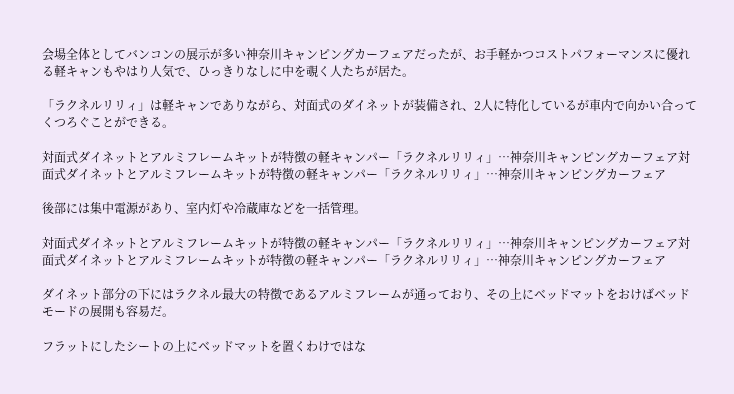会場全体としてバンコンの展示が多い神奈川キャンピングカーフェアだったが、お手軽かつコストパフォーマンスに優れる軽キャンもやはり人気で、ひっきりなしに中を覗く人たちが居た。

「ラクネルリリィ」は軽キャンでありながら、対面式のダイネットが装備され、2人に特化しているが車内で向かい合ってくつろぐことができる。

対面式ダイネットとアルミフレームキットが特徴の軽キャンパー「ラクネルリリィ」…神奈川キャンピングカーフェア対面式ダイネットとアルミフレームキットが特徴の軽キャンパー「ラクネルリリィ」…神奈川キャンピングカーフェア

後部には集中電源があり、室内灯や冷蔵庫などを一括管理。

対面式ダイネットとアルミフレームキットが特徴の軽キャンパー「ラクネルリリィ」…神奈川キャンピングカーフェア対面式ダイネットとアルミフレームキットが特徴の軽キャンパー「ラクネルリリィ」…神奈川キャンピングカーフェア

ダイネット部分の下にはラクネル最大の特徴であるアルミフレームが通っており、その上にベッドマットをおけばベッドモードの展開も容易だ。

フラットにしたシートの上にベッドマットを置くわけではな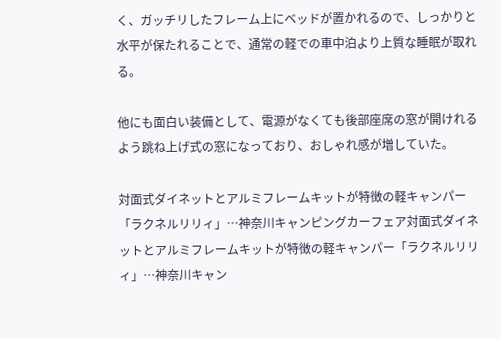く、ガッチリしたフレーム上にベッドが置かれるので、しっかりと水平が保たれることで、通常の軽での車中泊より上質な睡眠が取れる。

他にも面白い装備として、電源がなくても後部座席の窓が開けれるよう跳ね上げ式の窓になっており、おしゃれ感が増していた。

対面式ダイネットとアルミフレームキットが特徴の軽キャンパー「ラクネルリリィ」…神奈川キャンピングカーフェア対面式ダイネットとアルミフレームキットが特徴の軽キャンパー「ラクネルリリィ」…神奈川キャン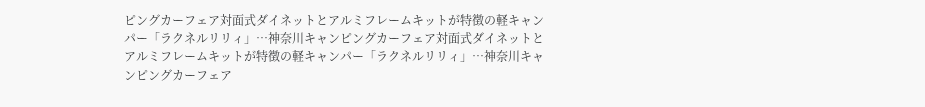ピングカーフェア対面式ダイネットとアルミフレームキットが特徴の軽キャンパー「ラクネルリリィ」…神奈川キャンピングカーフェア対面式ダイネットとアルミフレームキットが特徴の軽キャンパー「ラクネルリリィ」…神奈川キャンピングカーフェア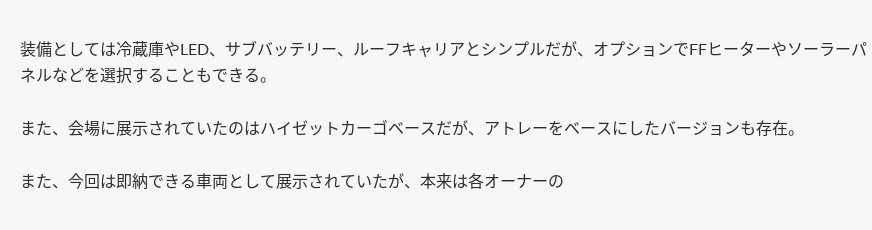装備としては冷蔵庫やLED、サブバッテリー、ルーフキャリアとシンプルだが、オプションでFFヒーターやソーラーパネルなどを選択することもできる。

また、会場に展示されていたのはハイゼットカーゴベースだが、アトレーをベースにしたバージョンも存在。

また、今回は即納できる車両として展示されていたが、本来は各オーナーの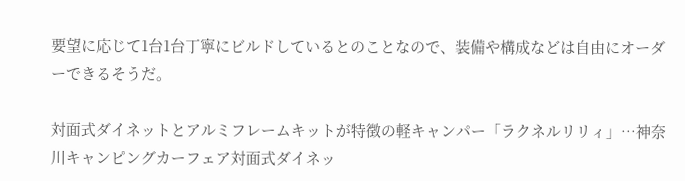要望に応じて1台1台丁寧にビルドしているとのことなので、装備や構成などは自由にオーダーできるそうだ。

対面式ダイネットとアルミフレームキットが特徴の軽キャンパー「ラクネルリリィ」…神奈川キャンピングカーフェア対面式ダイネッ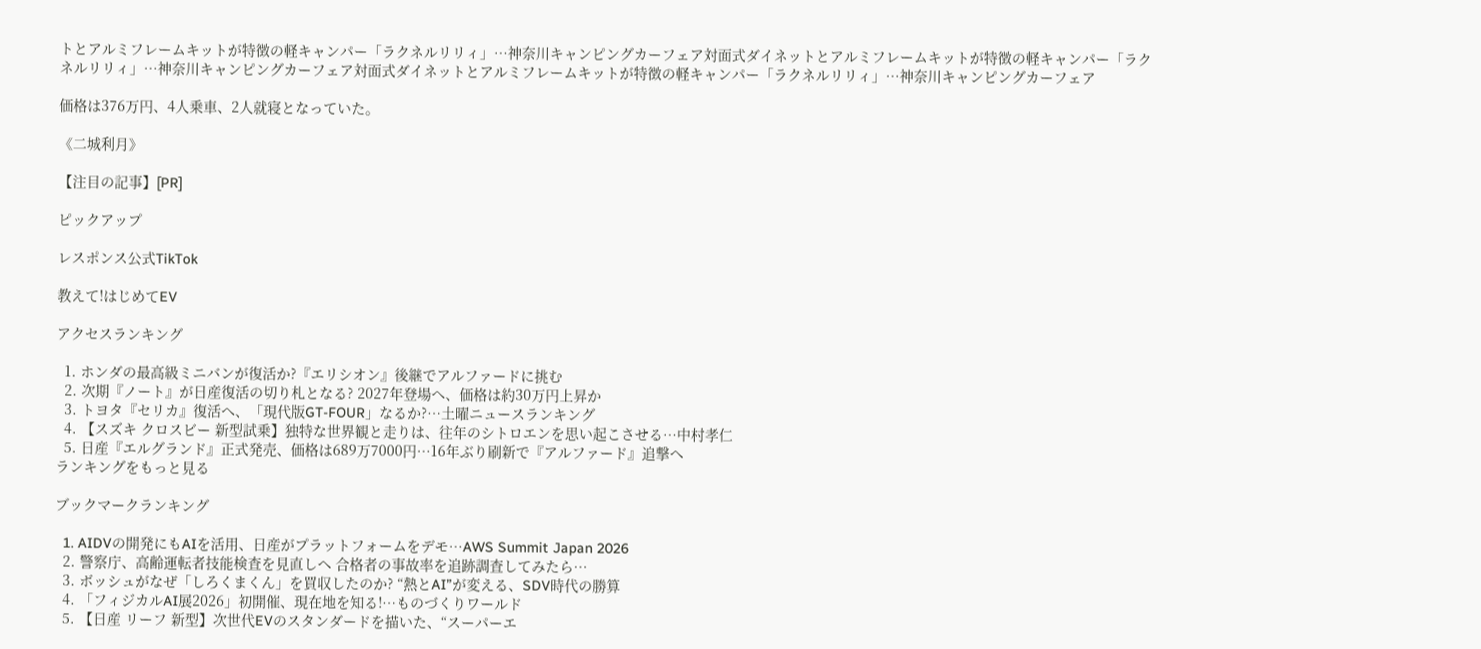トとアルミフレームキットが特徴の軽キャンパー「ラクネルリリィ」…神奈川キャンピングカーフェア対面式ダイネットとアルミフレームキットが特徴の軽キャンパー「ラクネルリリィ」…神奈川キャンピングカーフェア対面式ダイネットとアルミフレームキットが特徴の軽キャンパー「ラクネルリリィ」…神奈川キャンピングカーフェア

価格は376万円、4人乗車、2人就寝となっていた。

《二城利月》

【注目の記事】[PR]

ピックアップ

レスポンス公式TikTok

教えて!はじめてEV

アクセスランキング

  1. ホンダの最高級ミニバンが復活か?『エリシオン』後継でアルファードに挑む
  2. 次期『ノート』が日産復活の切り札となる? 2027年登場へ、価格は約30万円上昇か
  3. トヨタ『セリカ』復活へ、「現代版GT-FOUR」なるか?…土曜ニュースランキング
  4. 【スズキ クロスビー 新型試乗】独特な世界観と走りは、往年のシトロエンを思い起こさせる…中村孝仁
  5. 日産『エルグランド』正式発売、価格は689万7000円…16年ぶり刷新で『アルファード』追撃へ
ランキングをもっと見る

ブックマークランキング

  1. AIDVの開発にもAIを活用、日産がプラットフォームをデモ…AWS Summit Japan 2026
  2. 警察庁、高齢運転者技能検査を見直しへ 合格者の事故率を追跡調査してみたら…
  3. ボッシュがなぜ「しろくまくん」を買収したのか? “熱とAI”が変える、SDV時代の勝算
  4. 「フィジカルAI展2026」初開催、現在地を知る!…ものづくりワールド
  5. 【日産 リーフ 新型】次世代EVのスタンダードを描いた、“スーパーエ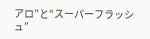アロ”と“スーパーフラッシュ”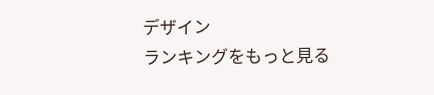デザイン
ランキングをもっと見る